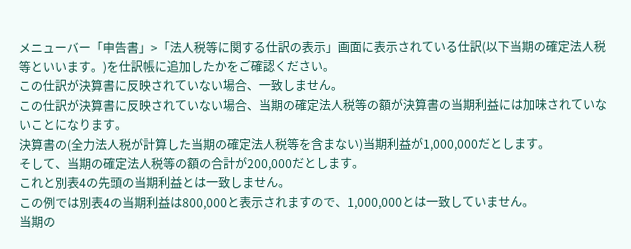メニューバー「申告書」>「法人税等に関する仕訳の表示」画面に表示されている仕訳(以下当期の確定法人税等といいます。)を仕訳帳に追加したかをご確認ください。
この仕訳が決算書に反映されていない場合、一致しません。
この仕訳が決算書に反映されていない場合、当期の確定法人税等の額が決算書の当期利益には加味されていないことになります。
決算書の(全力法人税が計算した当期の確定法人税等を含まない)当期利益が1,000,000だとします。
そして、当期の確定法人税等の額の合計が200,000だとします。
これと別表4の先頭の当期利益とは一致しません。
この例では別表4の当期利益は800,000と表示されますので、1,000,000とは一致していません。
当期の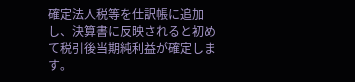確定法人税等を仕訳帳に追加し、決算書に反映されると初めて税引後当期純利益が確定します。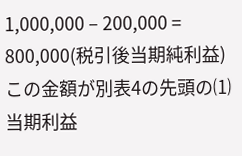1,000,000 – 200,000 = 800,000(税引後当期純利益)
この金額が別表4の先頭の⑴当期利益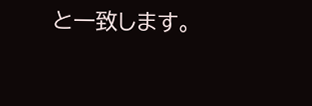と一致します。